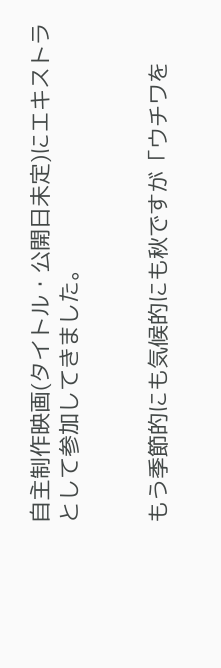自主制作映画(タイトル・公開日未定)にエキストラとして参加してきました。


もう季節的にも気候的にも秋ですが「ウチワを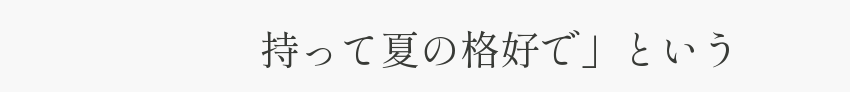持って夏の格好で」という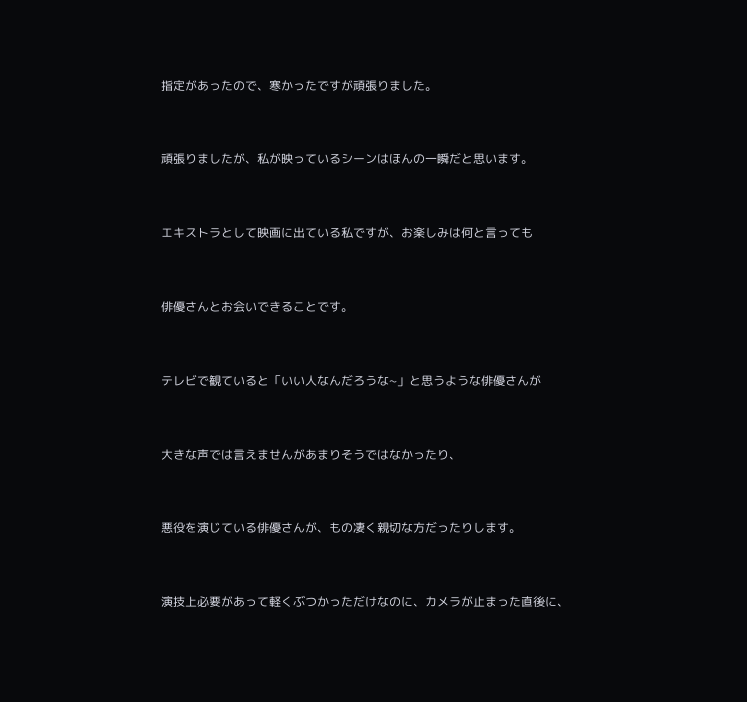指定があったので、寒かったですが頑張りました。


頑張りましたが、私が映っているシーンはほんの一瞬だと思います。


エキストラとして映画に出ている私ですが、お楽しみは何と言っても


俳優さんとお会いできることです。


テレビで観ていると「いい人なんだろうな~」と思うような俳優さんが


大きな声では言えませんがあまりそうではなかったり、


悪役を演じている俳優さんが、もの凄く親切な方だったりします。


演技上必要があって軽くぶつかっただけなのに、カメラが止まった直後に、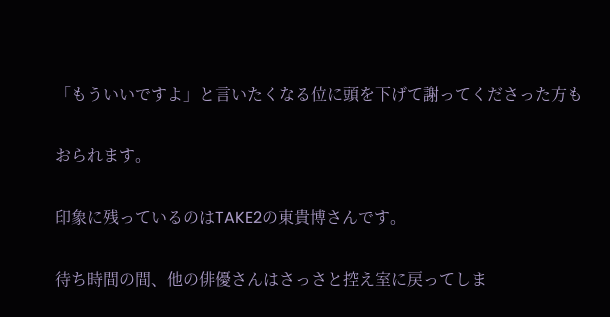「もういいですよ」と言いたくなる位に頭を下げて謝ってくださった方も


おられます。


印象に残っているのはTAKE2の東貴博さんです。


待ち時間の間、他の俳優さんはさっさと控え室に戻ってしま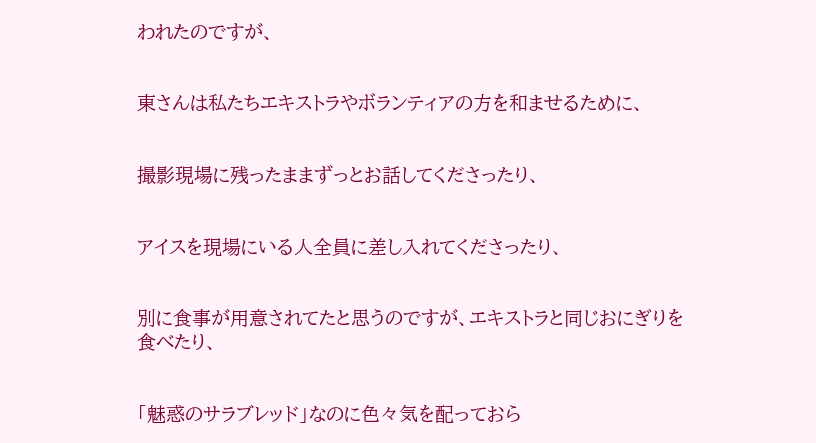われたのですが、


東さんは私たちエキストラやボランティアの方を和ませるために、


撮影現場に残ったままずっとお話してくださったり、


アイスを現場にいる人全員に差し入れてくださったり、


別に食事が用意されてたと思うのですが、エキストラと同じおにぎりを食べたり、


「魅惑のサラブレッド」なのに色々気を配っておら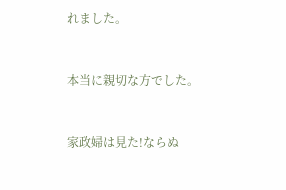れました。


本当に親切な方でした。


家政婦は見た!ならぬ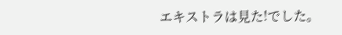エキストラは見た!でした。